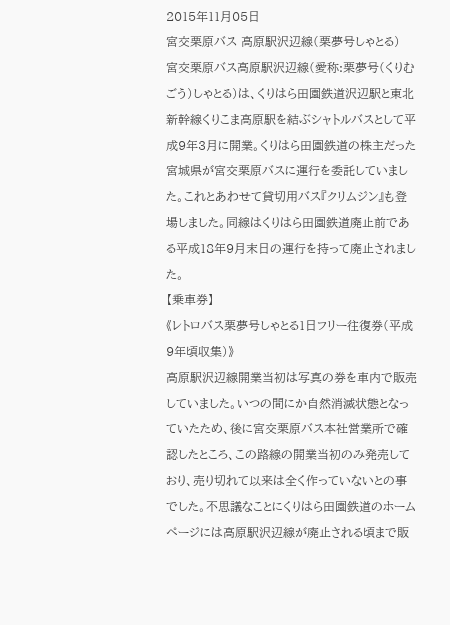2015年11月05日
宮交栗原バス 高原駅沢辺線(栗夢号しゃとる)
宮交栗原バス高原駅沢辺線(愛称:栗夢号(くりむごう)しゃとる)は、くりはら田園鉄道沢辺駅と東北新幹線くりこま高原駅を結ぶシャトルバスとして平成9年3月に開業。くりはら田園鉄道の株主だった宮城県が宮交栗原バスに運行を委託していました。これとあわせて貸切用バス『クリムジン』も登場しました。同線はくりはら田園鉄道廃止前である平成18年9月末日の運行を持って廃止されました。
【乗車券】
《レトロバス栗夢号しゃとる1日フリー往復券(平成9年頃収集)》
高原駅沢辺線開業当初は写真の券を車内で販売していました。いつの間にか自然消滅状態となっていたため、後に宮交栗原バス本社営業所で確認したところ、この路線の開業当初のみ発売しており、売り切れて以来は全く作っていないとの事でした。不思議なことにくりはら田園鉄道のホームページには高原駅沢辺線が廃止される頃まで販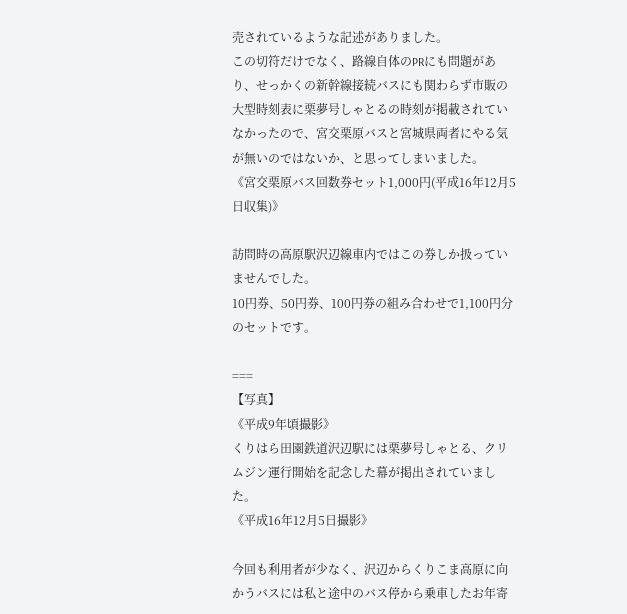売されているような記述がありました。
この切符だけでなく、路線自体のPRにも問題があり、せっかくの新幹線接続バスにも関わらず市販の大型時刻表に栗夢号しゃとるの時刻が掲載されていなかったので、宮交栗原バスと宮城県両者にやる気が無いのではないか、と思ってしまいました。
《宮交栗原バス回数券セット1,000円(平成16年12月5日収集)》

訪問時の高原駅沢辺線車内ではこの券しか扱っていませんでした。
10円券、50円券、100円券の組み合わせで1,100円分のセットです。

===
【写真】
《平成9年頃撮影》
くりはら田園鉄道沢辺駅には栗夢号しゃとる、クリムジン運行開始を記念した幕が掲出されていました。
《平成16年12月5日撮影》

今回も利用者が少なく、沢辺からくりこま高原に向かうバスには私と途中のバス停から乗車したお年寄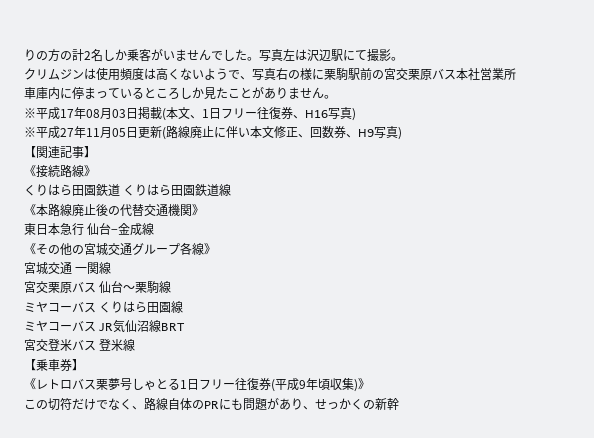りの方の計2名しか乗客がいませんでした。写真左は沢辺駅にて撮影。
クリムジンは使用頻度は高くないようで、写真右の様に栗駒駅前の宮交栗原バス本社営業所車庫内に停まっているところしか見たことがありません。
※平成17年08月03日掲載(本文、1日フリー往復券、H16写真)
※平成27年11月05日更新(路線廃止に伴い本文修正、回数券、H9写真)
【関連記事】
《接続路線》
くりはら田園鉄道 くりはら田園鉄道線
《本路線廃止後の代替交通機関》
東日本急行 仙台−金成線
《その他の宮城交通グループ各線》
宮城交通 一関線
宮交栗原バス 仙台〜栗駒線
ミヤコーバス くりはら田園線
ミヤコーバス JR気仙沼線BRT
宮交登米バス 登米線
【乗車券】
《レトロバス栗夢号しゃとる1日フリー往復券(平成9年頃収集)》
この切符だけでなく、路線自体のPRにも問題があり、せっかくの新幹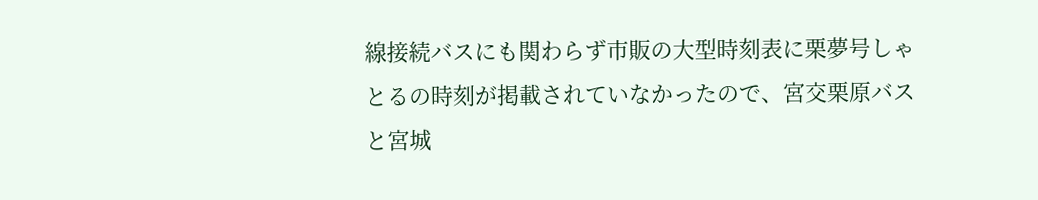線接続バスにも関わらず市販の大型時刻表に栗夢号しゃとるの時刻が掲載されていなかったので、宮交栗原バスと宮城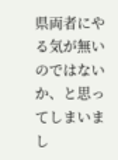県両者にやる気が無いのではないか、と思ってしまいまし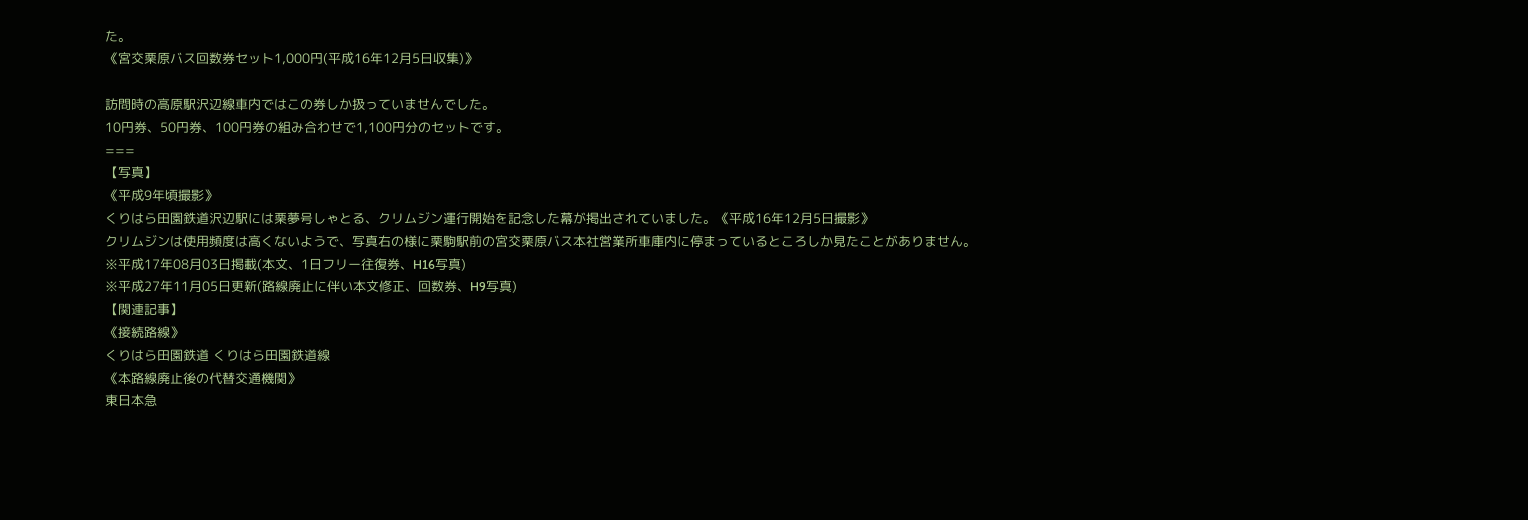た。
《宮交栗原バス回数券セット1,000円(平成16年12月5日収集)》

訪問時の高原駅沢辺線車内ではこの券しか扱っていませんでした。
10円券、50円券、100円券の組み合わせで1,100円分のセットです。
===
【写真】
《平成9年頃撮影》
くりはら田園鉄道沢辺駅には栗夢号しゃとる、クリムジン運行開始を記念した幕が掲出されていました。《平成16年12月5日撮影》
クリムジンは使用頻度は高くないようで、写真右の様に栗駒駅前の宮交栗原バス本社営業所車庫内に停まっているところしか見たことがありません。
※平成17年08月03日掲載(本文、1日フリー往復券、H16写真)
※平成27年11月05日更新(路線廃止に伴い本文修正、回数券、H9写真)
【関連記事】
《接続路線》
くりはら田園鉄道 くりはら田園鉄道線
《本路線廃止後の代替交通機関》
東日本急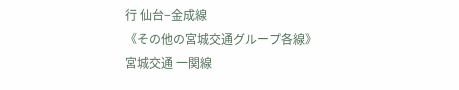行 仙台−金成線
《その他の宮城交通グループ各線》
宮城交通 一関線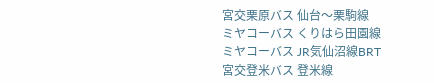宮交栗原バス 仙台〜栗駒線
ミヤコーバス くりはら田園線
ミヤコーバス JR気仙沼線BRT
宮交登米バス 登米線